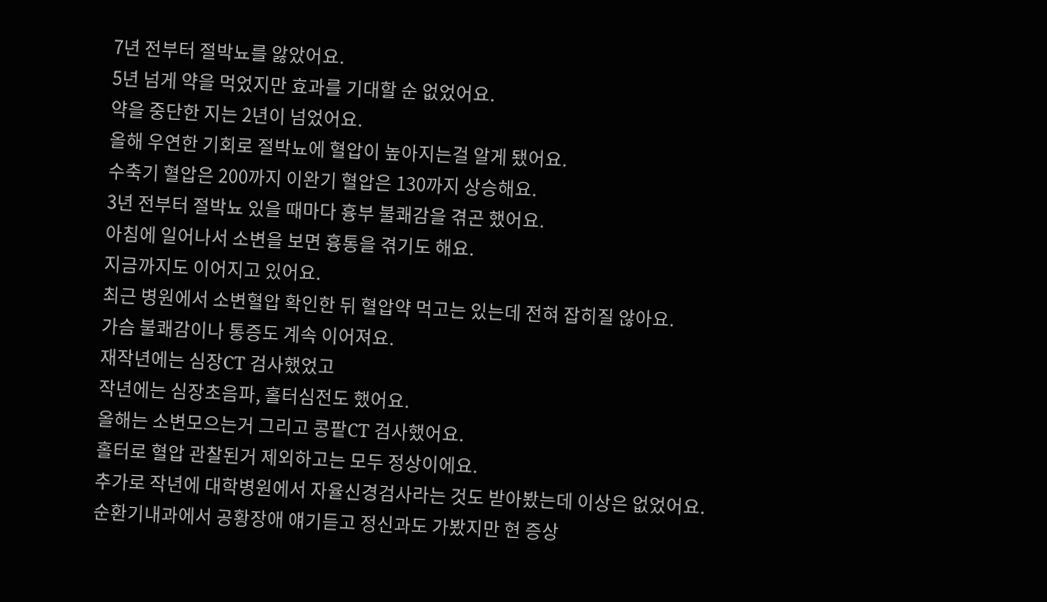7년 전부터 절박뇨를 앓았어요.
5년 넘게 약을 먹었지만 효과를 기대할 순 없었어요.
약을 중단한 지는 2년이 넘었어요.
올해 우연한 기회로 절박뇨에 혈압이 높아지는걸 알게 됐어요.
수축기 혈압은 200까지 이완기 혈압은 130까지 상승해요.
3년 전부터 절박뇨 있을 때마다 흉부 불쾌감을 겪곤 했어요.
아침에 일어나서 소변을 보면 흉통을 겪기도 해요.
지금까지도 이어지고 있어요.
최근 병원에서 소변혈압 확인한 뒤 혈압약 먹고는 있는데 전혀 잡히질 않아요.
가슴 불쾌감이나 통증도 계속 이어져요.
재작년에는 심장CT 검사했었고
작년에는 심장초음파, 홀터심전도 했어요.
올해는 소변모으는거 그리고 콩팥CT 검사했어요.
홀터로 혈압 관찰된거 제외하고는 모두 정상이에요.
추가로 작년에 대학병원에서 자율신경검사라는 것도 받아봤는데 이상은 없었어요.
순환기내과에서 공황장애 얘기듣고 정신과도 가봤지만 현 증상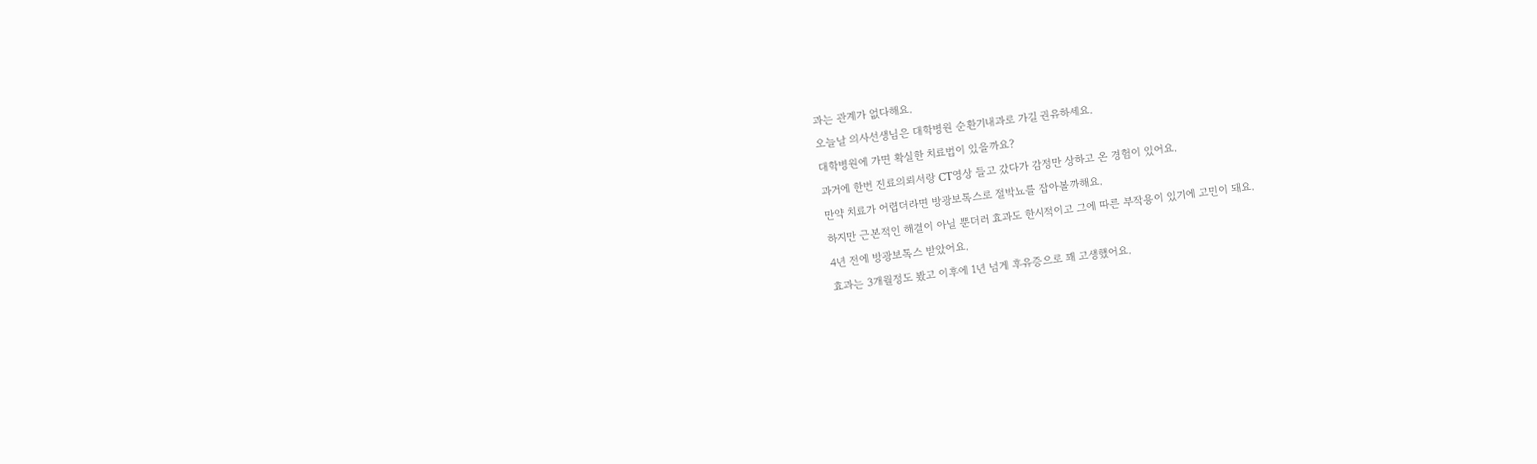과는 관계가 없다해요.
오늘날 의사선생님은 대학병원 순환기내과로 가길 권유하세요.
대학병원에 가면 확실한 치료법이 있을까요?
과거에 한번 진료의뢰서랑 CT영상 들고 갔다가 감정만 상하고 온 경험이 있어요.
만약 치료가 어렵더라면 방광보톡스로 절박뇨를 잡아볼까해요.
하지만 근본적인 해결이 아닐 뿐더러 효과도 한시적이고 그에 따른 부작용이 있기에 고민이 돼요.
4년 전에 방광보톡스 받았어요.
효과는 3개월정도 봤고 이후에 1년 넘게 후유증으로 꽤 고생했어요.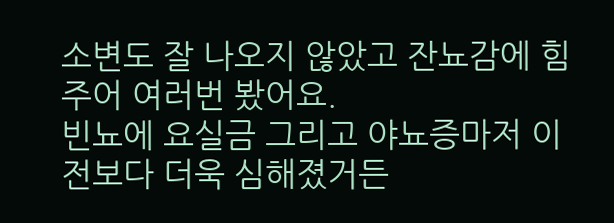소변도 잘 나오지 않았고 잔뇨감에 힘주어 여러번 봤어요.
빈뇨에 요실금 그리고 야뇨증마저 이전보다 더욱 심해졌거든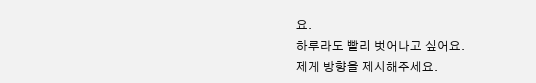요.
하루라도 빨리 벗어나고 싶어요.
제게 방향을 제시해주세요.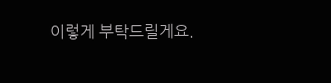이렇게 부탁드릴게요.